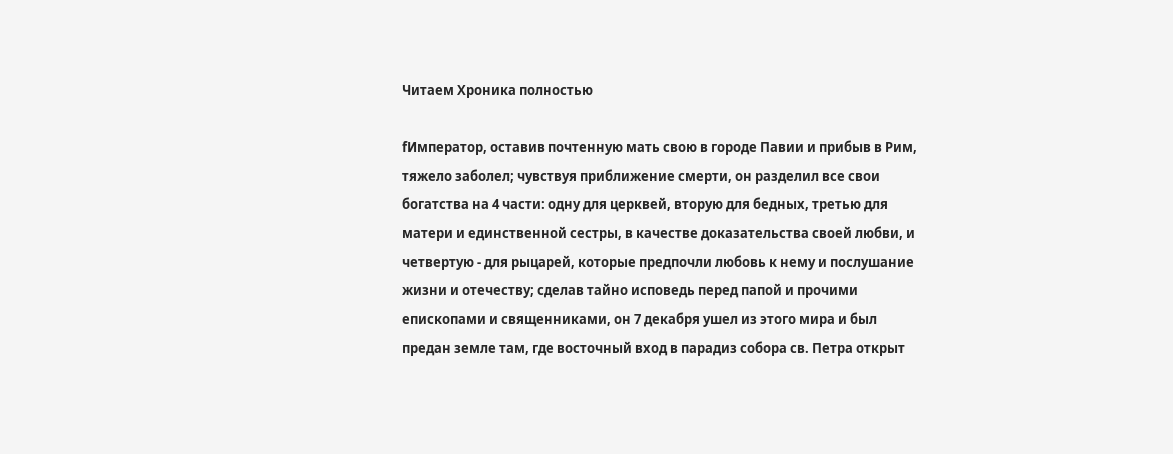Читаем Хроника полностью

fИмператор, оставив почтенную мать свою в городе Павии и прибыв в Рим, тяжело заболел; чувствуя приближение смерти, он разделил все свои богатства на 4 части: одну для церквей, вторую для бедных, третью для матери и единственной сестры, в качестве доказательства своей любви, и четвертую - для рыцарей, которые предпочли любовь к нему и послушание жизни и отечеству; сделав тайно исповедь перед папой и прочими епископами и священниками, он 7 декабря ушел из этого мира и был предан земле там, где восточный вход в парадиз собора св. Петра открыт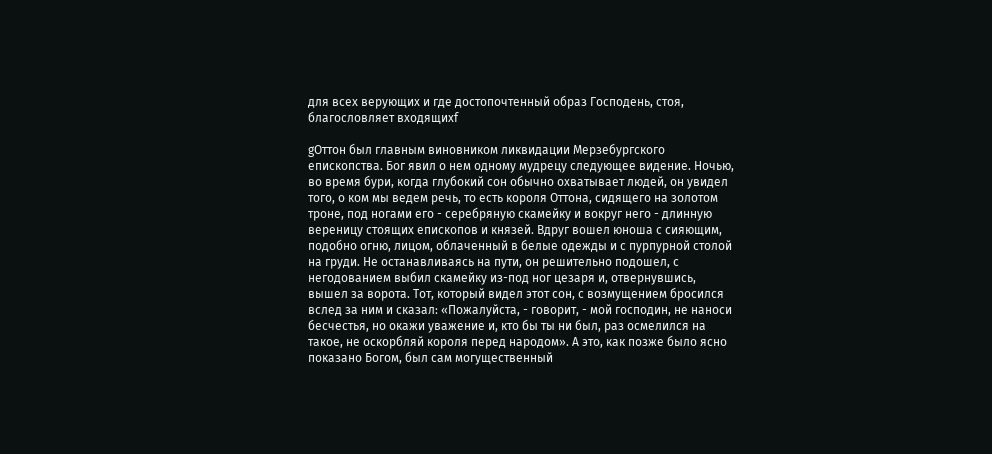для всех верующих и где достопочтенный образ Господень, стоя, благословляет входящихf

gОттон был главным виновником ликвидации Мерзебургского епископства. Бог явил о нем одному мудрецу следующее видение. Ночью, во время бури, когда глубокий сон обычно охватывает людей, он увидел того, о ком мы ведем речь, то есть короля Оттона, сидящего на золотом троне, под ногами его - серебряную скамейку и вокруг него - длинную вереницу стоящих епископов и князей. Вдруг вошел юноша с сияющим, подобно огню, лицом, облаченный в белые одежды и с пурпурной столой на груди. Не останавливаясь на пути, он решительно подошел, с негодованием выбил скамейку из-под ног цезаря и, отвернувшись, вышел за ворота. Тот, который видел этот сон, с возмущением бросился вслед за ним и сказал: «Пожалуйста, - говорит, - мой господин, не наноси бесчестья, но окажи уважение и, кто бы ты ни был, раз осмелился на такое, не оскорбляй короля перед народом». А это, как позже было ясно показано Богом, был сам могущественный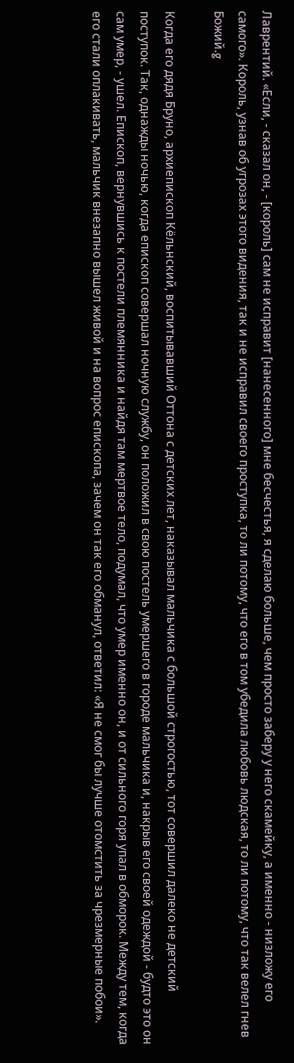Лаврентий. «Если, - сказал он, - [король] сам не исправит [нанесенного] мне бесчестья, я сделаю больше, чем просто заберу у него скамейку, а именно - низложу его самого». Король, узнав об угрозах этого видения, так и не исправил своего проступка, то ли потому, что его в том убедила любовь людская, то ли потому, что так велел гнев Божий.g

Когда его дядя Бруно, архиепископ Кёльнский, воспитывавший Оттона с детских лет, наказывал мальчика с большой строгостью, тот совершил далеко не детский поступок. Так, однажды ночью, когда епископ совершал ночную службу, он положил в свою постель умершего в городе мальчика и, накрыв его своей одеждой - будто это он сам умер, - ушел. Епископ, вернувшись к постели племянника и найдя там мертвое тело, подумал, что умер именно он, и от сильного горя упал в обморок. Между тем, когда его стали оплакивать, мальчик внезапно вышел живой и на вопрос епископа, зачем он так его обманул, ответил: «Я не смог бы лучше отомстить за чрезмерные побои».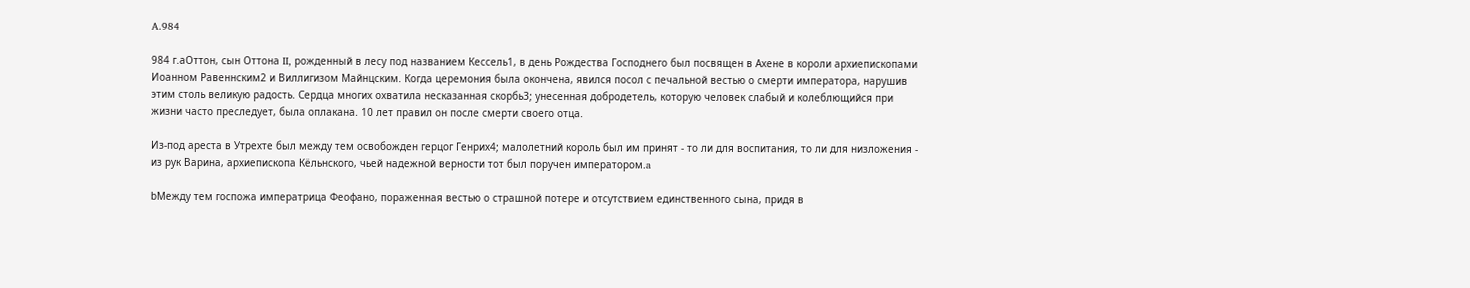A.984

984 г.aОттон, сын Оттона II, рожденный в лесу под названием Кессель1, в день Рождества Господнего был посвящен в Ахене в короли архиепископами Иоанном Равеннским2 и Виллигизом Майнцским. Когда церемония была окончена, явился посол с печальной вестью о смерти императора, нарушив этим столь великую радость. Сердца многих охватила несказанная скорбь3; унесенная добродетель, которую человек слабый и колеблющийся при жизни часто преследует, была оплакана. 10 лет правил он после смерти своего отца.

Из-под ареста в Утрехте был между тем освобожден герцог Генрих4; малолетний король был им принят - то ли для воспитания, то ли для низложения - из рук Варина, архиепископа Кёльнского, чьей надежной верности тот был поручен императором.a

bМежду тем госпожа императрица Феофано, пораженная вестью о страшной потере и отсутствием единственного сына, придя в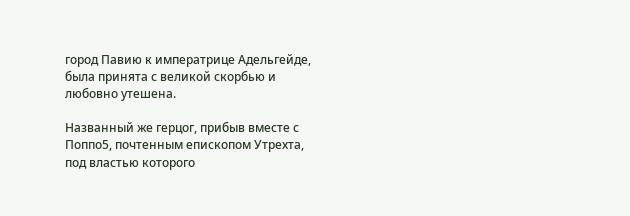город Павию к императрице Адельгейде, была принята с великой скорбью и любовно утешена.

Названный же герцог, прибыв вместе с Поппо5, почтенным епископом Утрехта, под властью которого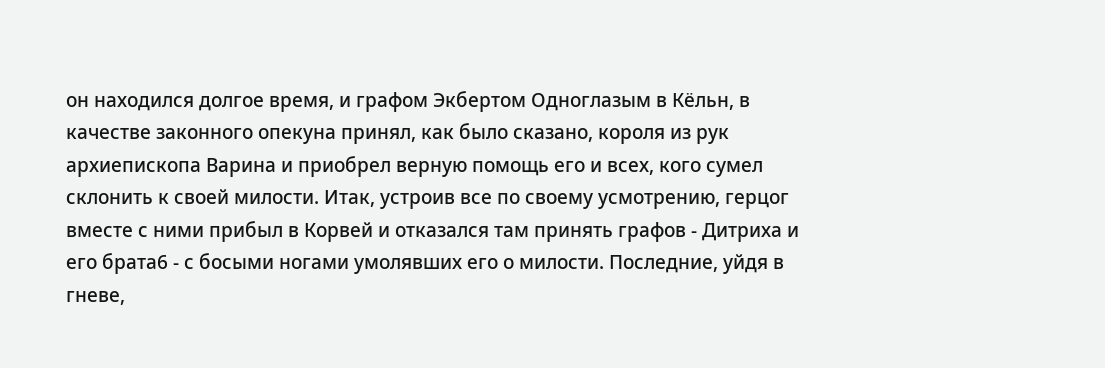он находился долгое время, и графом Экбертом Одноглазым в Кёльн, в качестве законного опекуна принял, как было сказано, короля из рук архиепископа Варина и приобрел верную помощь его и всех, кого сумел склонить к своей милости. Итак, устроив все по своему усмотрению, герцог вместе с ними прибыл в Корвей и отказался там принять графов - Дитриха и его брата6 - с босыми ногами умолявших его о милости. Последние, уйдя в гневе,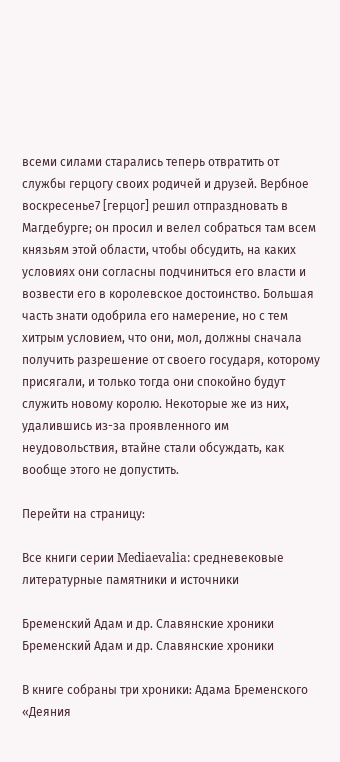всеми силами старались теперь отвратить от службы герцогу своих родичей и друзей. Вербное воскресенье7 [герцог] решил отпраздновать в Магдебурге; он просил и велел собраться там всем князьям этой области, чтобы обсудить, на каких условиях они согласны подчиниться его власти и возвести его в королевское достоинство. Большая часть знати одобрила его намерение, но с тем хитрым условием, что они, мол, должны сначала получить разрешение от своего государя, которому присягали, и только тогда они спокойно будут служить новому королю. Некоторые же из них, удалившись из-за проявленного им неудовольствия, втайне стали обсуждать, как вообще этого не допустить.

Перейти на страницу:

Все книги серии Mediaevalia: средневековые литературные памятники и источники

Бременский Адам и др. Славянские хроники
Бременский Адам и др. Славянские хроники

В книге собраны три хроники: Адама Бременского «Деяния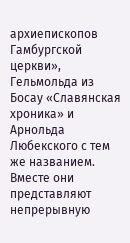архиепископов Гамбургской церкви», Гельмольда из Босау «Славянская хроника» и Арнольда Любекского с тем же названием. Вместе они представляют непрерывную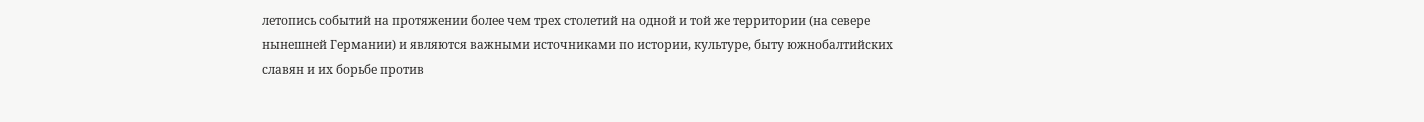летопись событий на протяжении более чем трех столетий на одной и той же территории (на севере нынешней Германии) и являются важными источниками по истории, культуре, быту южнобалтийских славян и их борьбе против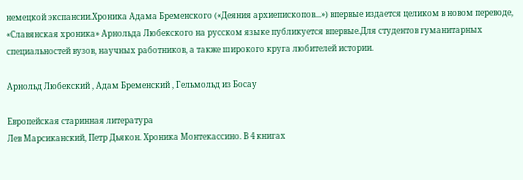немецкой экспансии.Хроника Адама Бременского («Деяния архиепископов...») впервые издается целиком в новом переводе, «Славянская хроника» Арнольда Любекского на русском языке публикуется впервые.Для студентов гуманитарных специальностей вузов, научных работников, а также широкого круга любителей истории.

Арнольд Любекский , Адам Бременский , Гельмольд из Босау

Европейская старинная литература
Лев Марсиканский, Петр Дьякон. Хроника Монтекассино. В 4 книгах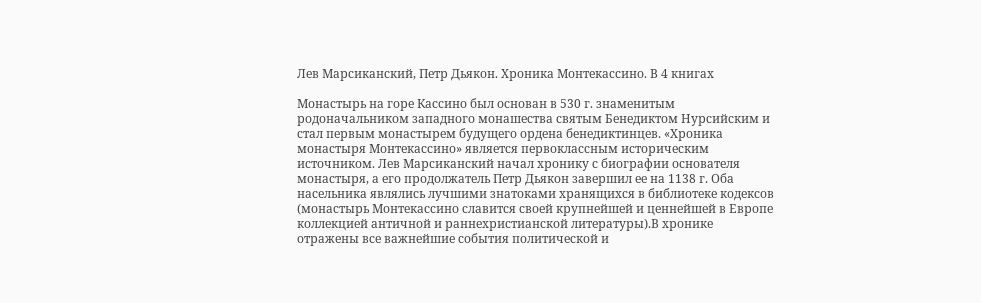Лев Марсиканский, Петр Дьякон. Хроника Монтекассино. В 4 книгах

Монастырь на горе Кассино был основан в 530 г. знаменитым родоначальником западного монашества святым Бенедиктом Нурсийским и стал первым монастырем будущего ордена бенедиктинцев. «Хроника монастыря Монтекассино» является первоклассным историческим источником. Лев Марсиканский начал хронику с биографии основателя монастыря, а его продолжатель Петр Дьякон завершил ее на 1138 г. Оба насельника являлись лучшими знатоками хранящихся в библиотеке кодексов (монастырь Монтекассино славится своей крупнейшей и ценнейшей в Европе коллекцией античной и раннехристианской литературы).В хронике отражены все важнейшие события политической и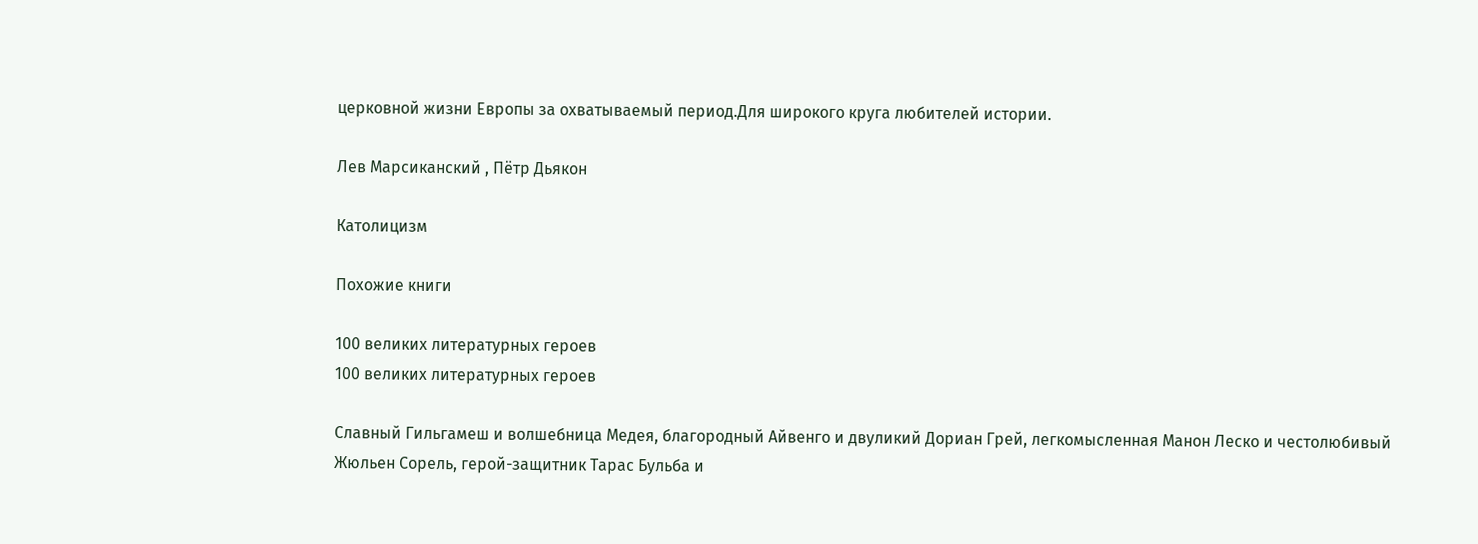церковной жизни Европы за охватываемый период.Для широкого круга любителей истории.

Лев Марсиканский , Пётр Дьякон

Католицизм

Похожие книги

100 великих литературных героев
100 великих литературных героев

Славный Гильгамеш и волшебница Медея, благородный Айвенго и двуликий Дориан Грей, легкомысленная Манон Леско и честолюбивый Жюльен Сорель, герой-защитник Тарас Бульба и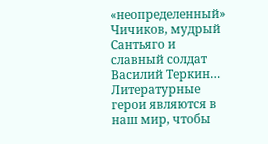«неопределенный» Чичиков, мудрый Сантьяго и славный солдат Василий Теркин… Литературные герои являются в наш мир, чтобы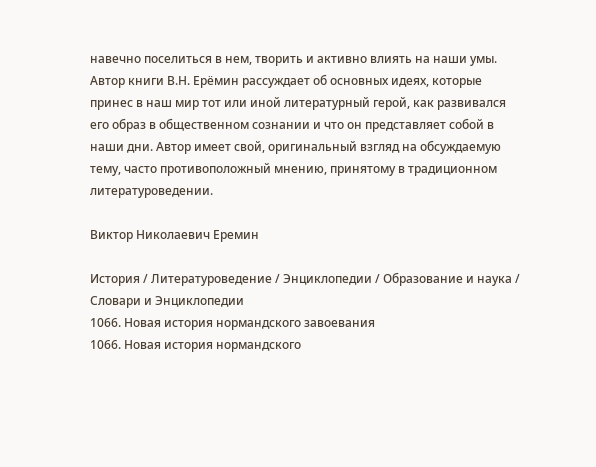навечно поселиться в нем, творить и активно влиять на наши умы. Автор книги В.Н. Ерёмин рассуждает об основных идеях, которые принес в наш мир тот или иной литературный герой, как развивался его образ в общественном сознании и что он представляет собой в наши дни. Автор имеет свой, оригинальный взгляд на обсуждаемую тему, часто противоположный мнению, принятому в традиционном литературоведении.

Виктор Николаевич Еремин

История / Литературоведение / Энциклопедии / Образование и наука / Словари и Энциклопедии
1066. Новая история нормандского завоевания
1066. Новая история нормандского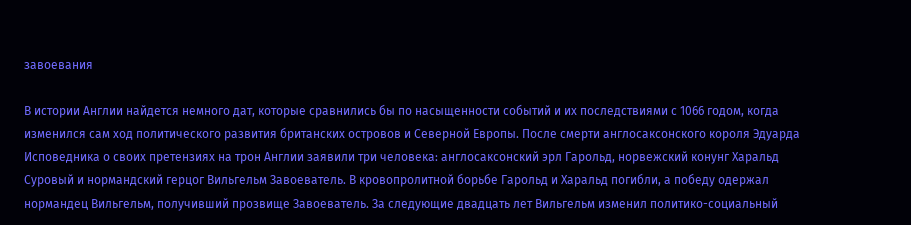завоевания

В истории Англии найдется немного дат, которые сравнились бы по насыщенности событий и их последствиями с 1066 годом, когда изменился сам ход политического развития британских островов и Северной Европы. После смерти англосаксонского короля Эдуарда Исповедника о своих претензиях на трон Англии заявили три человека: англосаксонский эрл Гарольд, норвежский конунг Харальд Суровый и нормандский герцог Вильгельм Завоеватель. В кровопролитной борьбе Гарольд и Харальд погибли, а победу одержал нормандец Вильгельм, получивший прозвище Завоеватель. За следующие двадцать лет Вильгельм изменил политико-социальный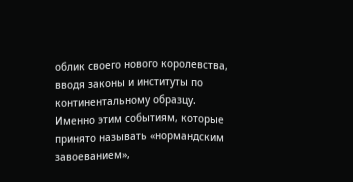облик своего нового королевства, вводя законы и институты по континентальному образцу. Именно этим событиям, которые принято называть «нормандским завоеванием»,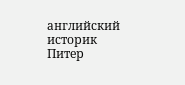английский историк Питер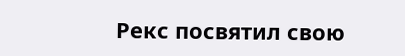Рекс посвятил свою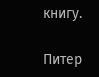книгу.

Питер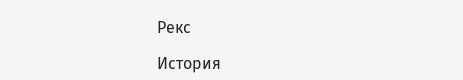Рекс

История